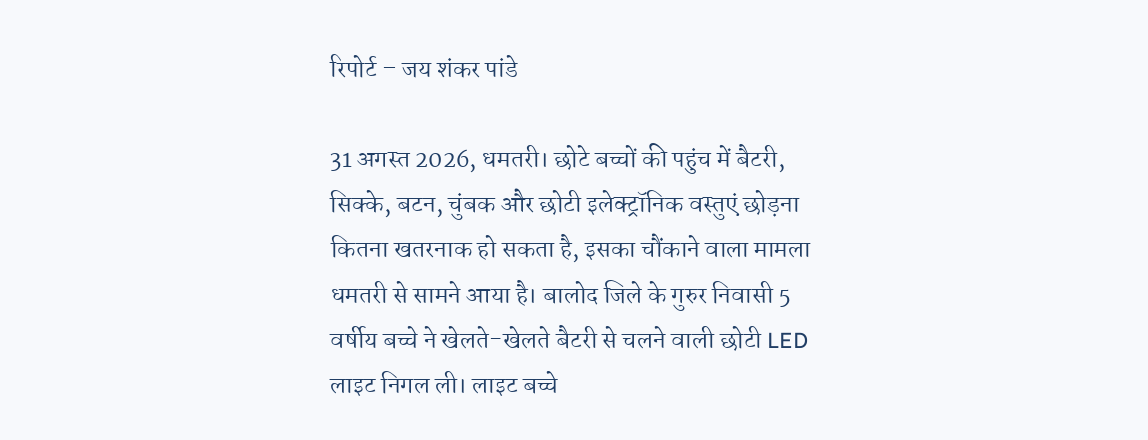रिपोर्ट – जय शंकर पांडे

31 अगस्त 2026, धमतरी। छोटे बच्चों की पहुंच में बैटरी, सिक्के, बटन, चुंबक और छोटी इलेक्ट्रॉनिक वस्तुएं छोड़ना कितना खतरनाक हो सकता है, इसका चौंकाने वाला मामला धमतरी से सामने आया है। बालोद जिले के गुरुर निवासी 5 वर्षीय बच्चे ने खेलते-खेलते बैटरी से चलने वाली छोटी LED लाइट निगल ली। लाइट बच्चे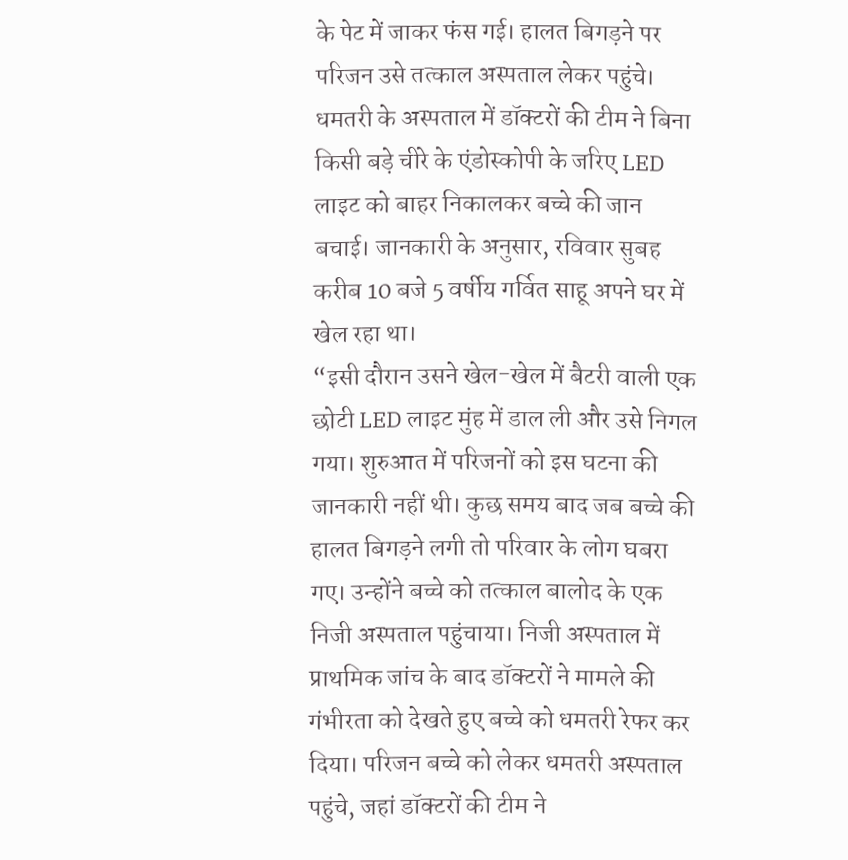के पेट में जाकर फंस गई। हालत बिगड़ने पर परिजन उसे तत्काल अस्पताल लेकर पहुंचे। धमतरी के अस्पताल में डॉक्टरों की टीम ने बिना किसी बड़े चीरे के एंडोस्कोपी के जरिए LED लाइट को बाहर निकालकर बच्चे की जान बचाई। जानकारी के अनुसार, रविवार सुबह करीब 10 बजे 5 वर्षीय गर्वित साहू अपने घर में खेल रहा था।
“इसी दौरान उसने खेल-खेल में बैटरी वाली एक छोटी LED लाइट मुंह में डाल ली और उसे निगल गया। शुरुआत में परिजनों को इस घटना की जानकारी नहीं थी। कुछ समय बाद जब बच्चे की हालत बिगड़ने लगी तो परिवार के लोग घबरा गए। उन्होंने बच्चे को तत्काल बालोद के एक निजी अस्पताल पहुंचाया। निजी अस्पताल में प्राथमिक जांच के बाद डॉक्टरों ने मामले की गंभीरता को देखते हुए बच्चे को धमतरी रेफर कर दिया। परिजन बच्चे को लेकर धमतरी अस्पताल पहुंचे, जहां डॉक्टरों की टीम ने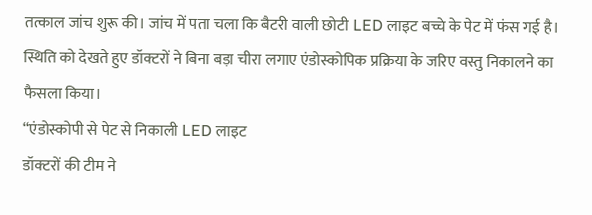तत्काल जांच शुरू की। जांच में पता चला कि बैटरी वाली छोटी LED लाइट बच्चे के पेट में फंस गई है। स्थिति को देखते हुए डॉक्टरों ने बिना बड़ा चीरा लगाए एंडोस्कोपिक प्रक्रिया के जरिए वस्तु निकालने का फैसला किया।
“एंडोस्कोपी से पेट से निकाली LED लाइट
डॉक्टरों की टीम ने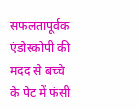सफलतापूर्वक एंडोस्कोपी की मदद से बच्चे के पेट में फंसी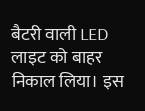बैटरी वाली LED लाइट को बाहर निकाल लिया। इस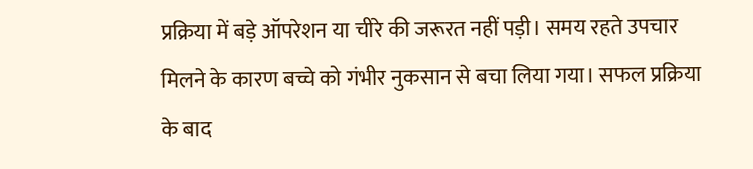प्रक्रिया में बड़े ऑपरेशन या चीरे की जरूरत नहीं पड़ी। समय रहते उपचार मिलने के कारण बच्चे को गंभीर नुकसान से बचा लिया गया। सफल प्रक्रिया के बाद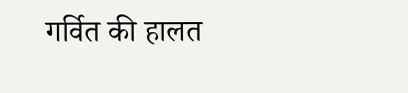गर्वित की हालत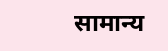सामान्य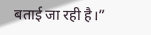बताई जा रही है।”